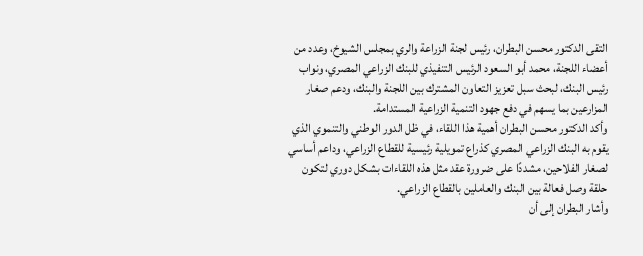التقى الدكتور محسن البطران، رئيس لجنة الزراعة والري بمجلس الشيوخ، وعدد من أعضاء اللجنة، محمد أبو السعود الرئيس التنفيذي للبنك الزراعي المصري، ونواب رئيس البنك، لبحث سبل تعزيز التعاون المشترك بين اللجنة والبنك، ودعم صغار المزارعين بما يسهم في دفع جهود التنمية الزراعية المستدامة.
وأكد الدكتور محسن البطران أهمية هذا اللقاء، في ظل الدور الوطني والتنموي الذي يقوم به البنك الزراعي المصري كذراع تمويلية رئيسية للقطاع الزراعي، وداعم أساسي لصغار الفلاحين، مشددًا على ضرورة عقد مثل هذه اللقاءات بشكل دوري لتكون حلقة وصل فعالة بين البنك والعاملين بالقطاع الزراعي.
وأشار البطران إلى أن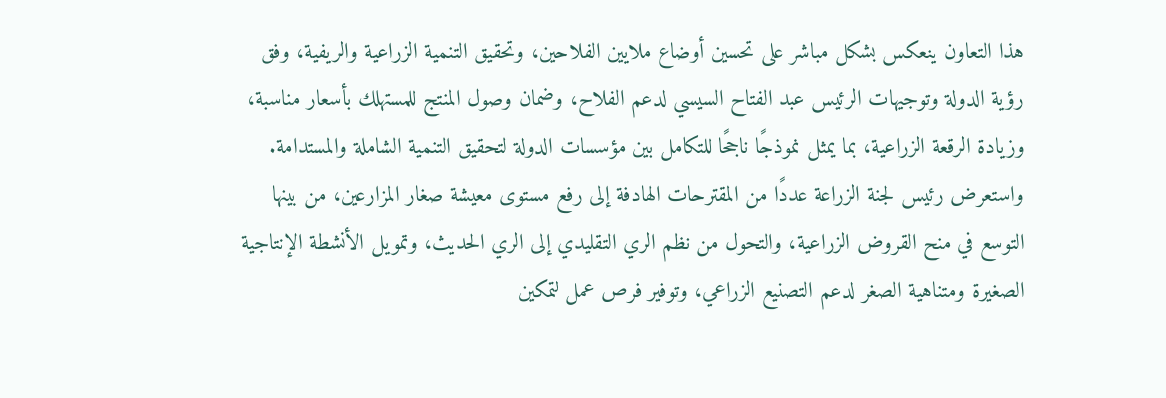هذا التعاون ينعكس بشكل مباشر على تحسين أوضاع ملايين الفلاحين، وتحقيق التنمية الزراعية والريفية، وفق رؤية الدولة وتوجيهات الرئيس عبد الفتاح السيسي لدعم الفلاح، وضمان وصول المنتج للمستهلك بأسعار مناسبة، وزيادة الرقعة الزراعية، بما يمثل نموذجًا ناجحًا للتكامل بين مؤسسات الدولة لتحقيق التنمية الشاملة والمستدامة.
واستعرض رئيس لجنة الزراعة عددًا من المقترحات الهادفة إلى رفع مستوى معيشة صغار المزارعين، من بينها التوسع في منح القروض الزراعية، والتحول من نظم الري التقليدي إلى الري الحديث، وتمويل الأنشطة الإنتاجية الصغيرة ومتناهية الصغر لدعم التصنيع الزراعي، وتوفير فرص عمل لتمكين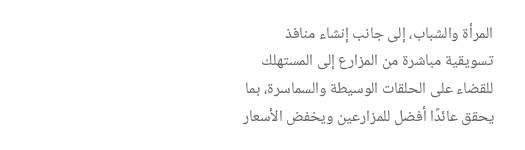المرأة والشباب، إلى جانب إنشاء منافذ تسويقية مباشرة من المزارع إلى المستهلك للقضاء على الحلقات الوسيطة والسماسرة، بما يحقق عائدًا أفضل للمزارعين ويخفض الأسعار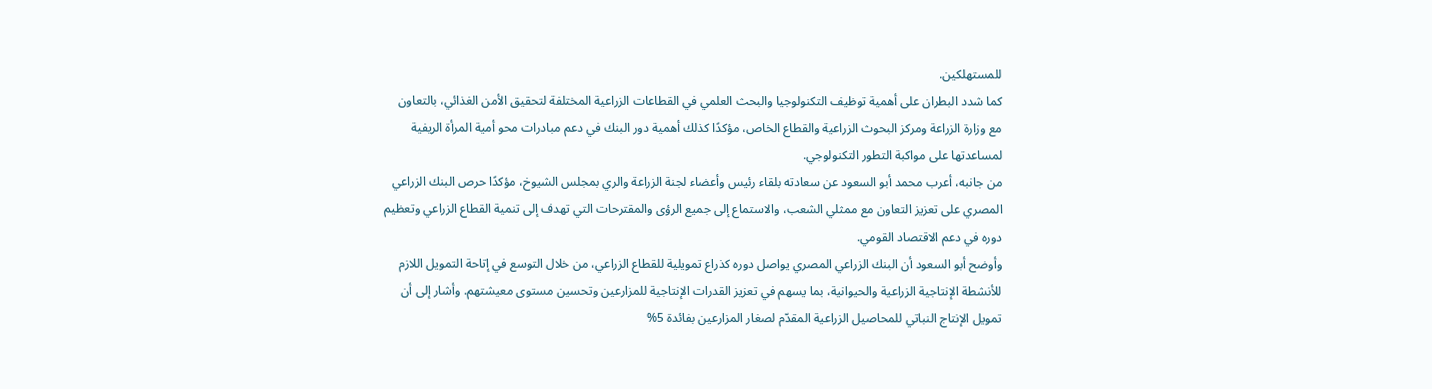للمستهلكين.
كما شدد البطران على أهمية توظيف التكنولوجيا والبحث العلمي في القطاعات الزراعية المختلفة لتحقيق الأمن الغذائي، بالتعاون مع وزارة الزراعة ومركز البحوث الزراعية والقطاع الخاص، مؤكدًا كذلك أهمية دور البنك في دعم مبادرات محو أمية المرأة الريفية لمساعدتها على مواكبة التطور التكنولوجي.
من جانبه، أعرب محمد أبو السعود عن سعادته بلقاء رئيس وأعضاء لجنة الزراعة والري بمجلس الشيوخ، مؤكدًا حرص البنك الزراعي المصري على تعزيز التعاون مع ممثلي الشعب، والاستماع إلى جميع الرؤى والمقترحات التي تهدف إلى تنمية القطاع الزراعي وتعظيم دوره في دعم الاقتصاد القومي.
وأوضح أبو السعود أن البنك الزراعي المصري يواصل دوره كذراع تمويلية للقطاع الزراعي، من خلال التوسع في إتاحة التمويل اللازم للأنشطة الإنتاجية الزراعية والحيوانية، بما يسهم في تعزيز القدرات الإنتاجية للمزارعين وتحسين مستوى معيشتهم. وأشار إلى أن تمويل الإنتاج النباتي للمحاصيل الزراعية المقدّم لصغار المزارعين بفائدة 5%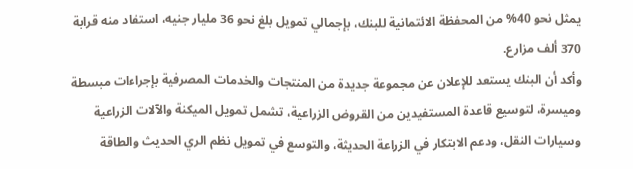يمثل نحو 40% من المحفظة الائتمانية للبنك، بإجمالي تمويل بلغ نحو 36 مليار جنيه، استفاد منه قرابة 370 ألف مزارع.
وأكد أن البنك يستعد للإعلان عن مجموعة جديدة من المنتجات والخدمات المصرفية بإجراءات مبسطة وميسرة، لتوسيع قاعدة المستفيدين من القروض الزراعية، تشمل تمويل الميكنة والآلات الزراعية وسيارات النقل، ودعم الابتكار في الزراعة الحديثة، والتوسع في تمويل نظم الري الحديث والطاقة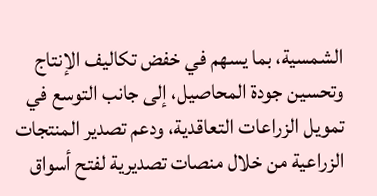الشمسية، بما يسهم في خفض تكاليف الإنتاج وتحسين جودة المحاصيل، إلى جانب التوسع في تمويل الزراعات التعاقدية، ودعم تصدير المنتجات الزراعية من خلال منصات تصديرية لفتح أسواق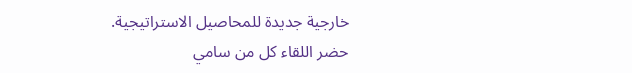خارجية جديدة للمحاصيل الاستراتيجية.
حضر اللقاء كل من سامي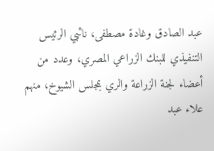عبد الصادق وغادة مصطفى، نائبي الرئيس التنفيذي للبنك الزراعي المصري، وعدد من أعضاء لجنة الزراعة والري بمجلس الشيوخ، منهم علاء عبد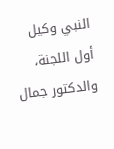النبي وكيل أول اللجنة، والدكتور جمال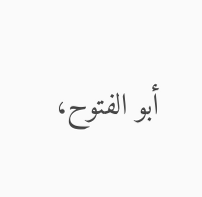أبو الفتوح،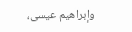وإبراهيم عيسى،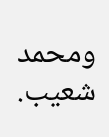ومحمد شعيب.